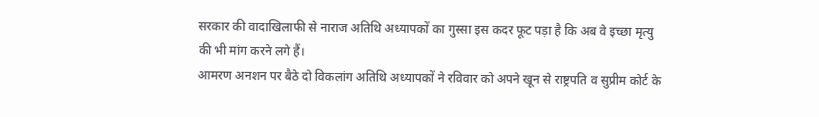सरकार की वादाखिलाफी से नाराज अतिथि अध्यापकों का गुस्सा इस कदर फूट पड़ा है कि अब वे इच्छा मृत्यु की भी मांग करने लगे हैं।
आमरण अनशन पर बैठे दो विकलांग अतिथि अध्यापकों ने रविवार को अपने खून से राष्ट्रपति व सुप्रीम कोर्ट के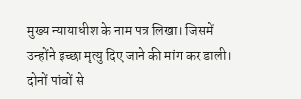मुख्य न्यायाधीश के नाम पत्र लिखा। जिसमें उन्होंने इच्छा मृत्यु दिए जाने की मांग कर डाली।
दोनों पांवों से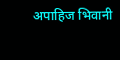अपाहिज भिवानी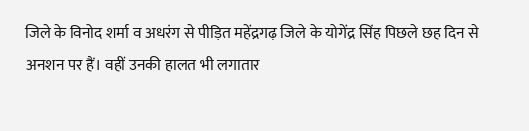जिले के विनोद शर्मा व अधरंग से पीड़ित महेंद्रगढ़ जिले के योगेंद्र सिंह पिछले छह दिन से अनशन पर हैं। वहीं उनकी हालत भी लगातार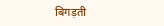बिगड़ती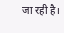जा रही है।